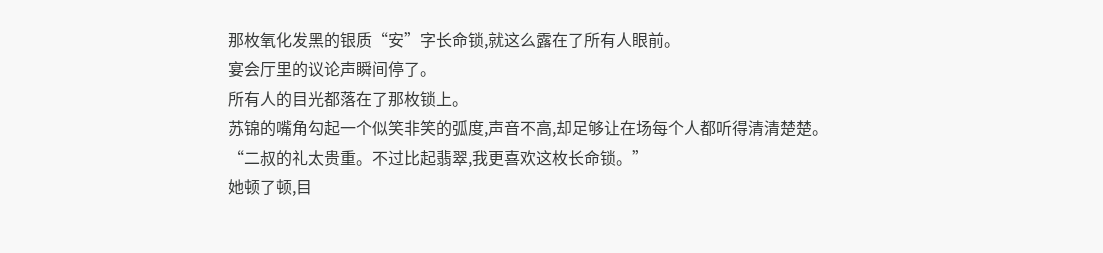那枚氧化发黑的银质“安”字长命锁,就这么露在了所有人眼前。
宴会厅里的议论声瞬间停了。
所有人的目光都落在了那枚锁上。
苏锦的嘴角勾起一个似笑非笑的弧度,声音不高,却足够让在场每个人都听得清清楚楚。
“二叔的礼太贵重。不过比起翡翠,我更喜欢这枚长命锁。”
她顿了顿,目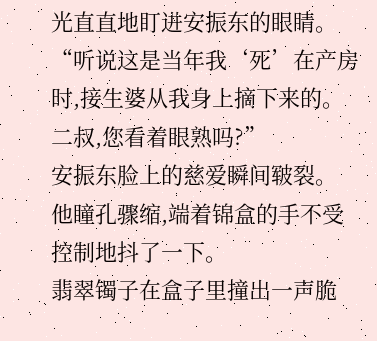光直直地盯进安振东的眼睛。
“听说这是当年我‘死’在产房时,接生婆从我身上摘下来的。二叔,您看着眼熟吗?”
安振东脸上的慈爱瞬间皲裂。
他瞳孔骤缩,端着锦盒的手不受控制地抖了一下。
翡翠镯子在盒子里撞出一声脆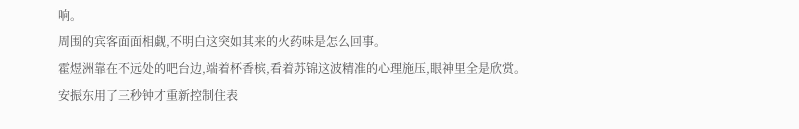响。
周围的宾客面面相觑,不明白这突如其来的火药味是怎么回事。
霍煜洲靠在不远处的吧台边,端着杯香槟,看着苏锦这波精准的心理施压,眼神里全是欣赏。
安振东用了三秒钟才重新控制住表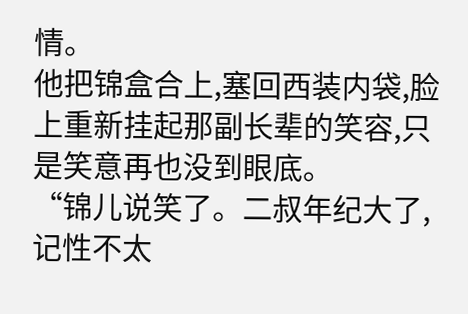情。
他把锦盒合上,塞回西装内袋,脸上重新挂起那副长辈的笑容,只是笑意再也没到眼底。
“锦儿说笑了。二叔年纪大了,记性不太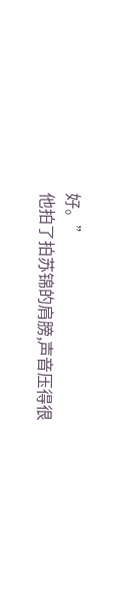好。”
他拍了拍苏锦的肩膀,声音压得很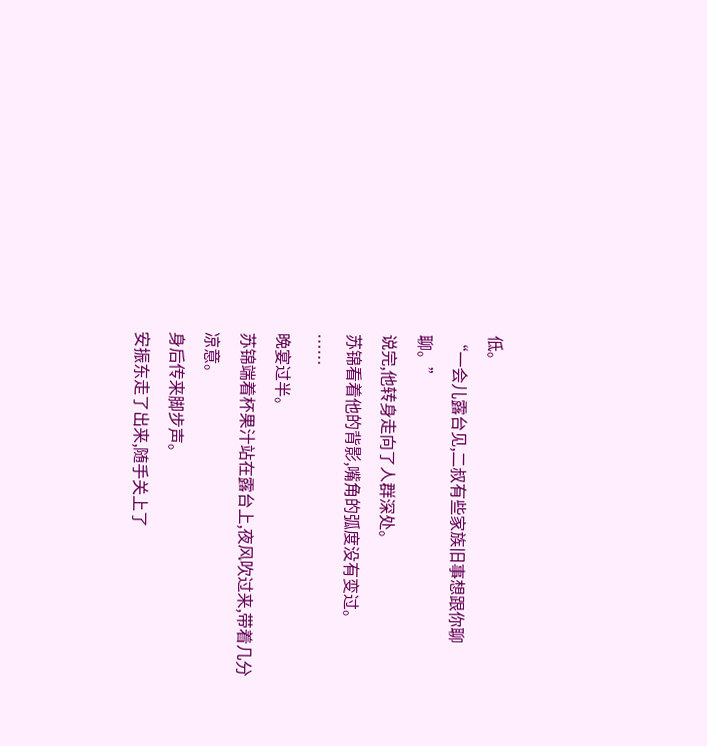低。
“一会儿露台见,二叔有些家族旧事想跟你聊聊。”
说完,他转身走向了人群深处。
苏锦看着他的背影,嘴角的弧度没有变过。
……
晚宴过半。
苏锦端着杯果汁站在露台上,夜风吹过来,带着几分凉意。
身后传来脚步声。
安振东走了出来,随手关上了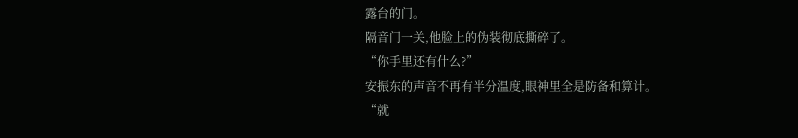露台的门。
隔音门一关,他脸上的伪装彻底撕碎了。
“你手里还有什么?”
安振东的声音不再有半分温度,眼神里全是防备和算计。
“就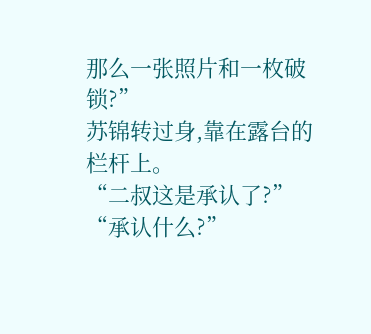那么一张照片和一枚破锁?”
苏锦转过身,靠在露台的栏杆上。
“二叔这是承认了?”
“承认什么?”